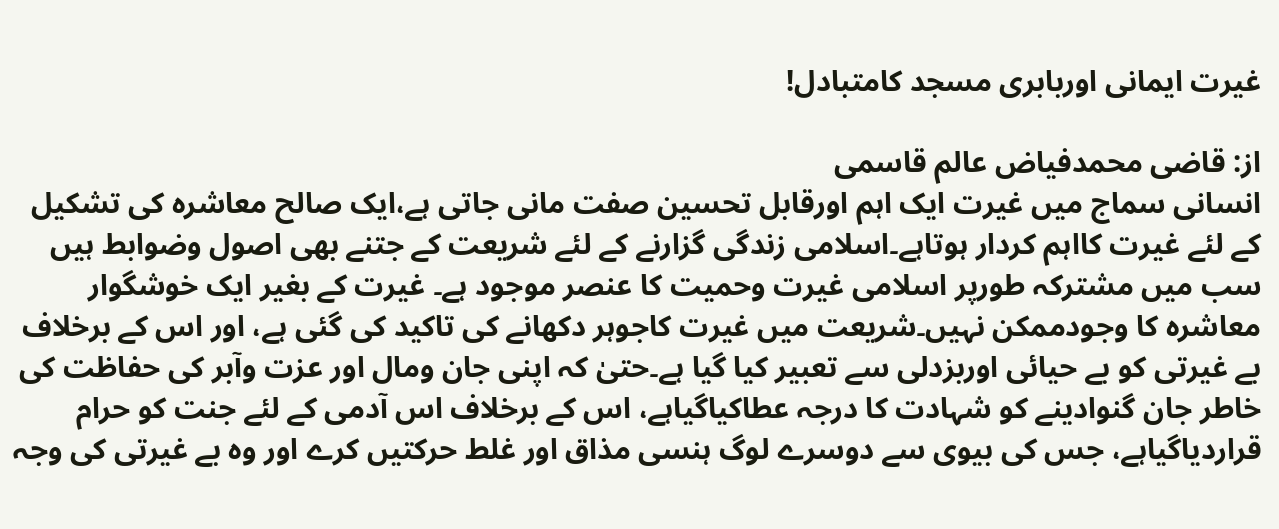غیرت ایمانی اوربابری مسجد کامتبادل!

از: قاضی محمدفیاض عالم قاسمی
انسانی سماج میں غیرت ایک اہم اورقابل تحسین صفت مانی جاتی ہے،ایک صالح معاشرہ کی تشکیل کے لئے غیرت کااہم کردار ہوتاہے۔اسلامی زندگی گزارنے کے لئے شریعت کے جتنے بھی اصول وضوابط ہیں سب میں مشترکہ طورپر اسلامی غیرت وحمیت کا عنصر موجود ہے۔ غیرت کے بغیر ایک خوشگوار معاشرہ کا وجودممکن نہیں۔شریعت میں غیرت کاجوہر دکھانے کی تاکید کی گئی ہے، اور اس کے برخلاف بے غیرتی کو بے حیائی اوربزدلی سے تعبیر کیا گیا ہے۔حتیٰ کہ اپنی جان ومال اور عزت وآبر کی حفاظت کی خاطر جان گنوادینے کو شہادت کا درجہ عطاکیاگیاہے، اس کے برخلاف اس آدمی کے لئے جنت کو حرام قراردیاگیاہے، جس کی بیوی سے دوسرے لوگ ہنسی مذاق اور غلط حرکتیں کرے اور وہ بے غیرتی کی وجہ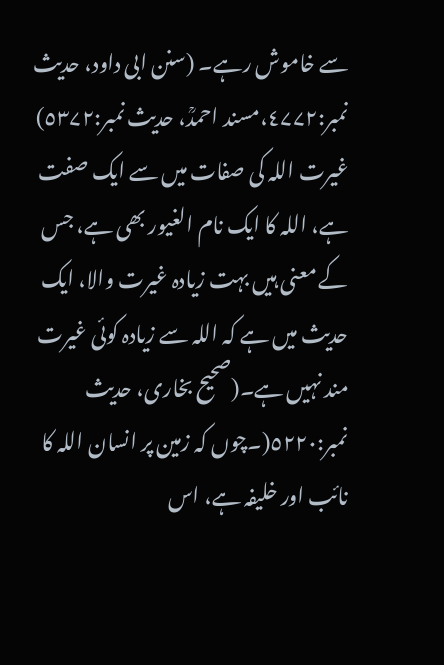سے خاموش رہے۔ (سنن ابی داود، حدیث نمبر:٤۷۷٢،مسند احمدؒ، حدیث نمبر:٥٣۷٢)
غیرت اللہ کی صفات میں سے ایک صفت ہے، اللہ کا ایک نام الغیور بھی ہے، جس کے معنی ہیں بہت زیادہ غیرت والا، ایک حدیث میں ہے کہ اللہ سے زیادہ کوئی غیرت مند نہیں ہے۔(صحیح بخاری، حدیث نمبر:٥٢٢۰(۔چوں کہ زمین پر انسان اللہ کا نائب اور خلیفہ ہے، اس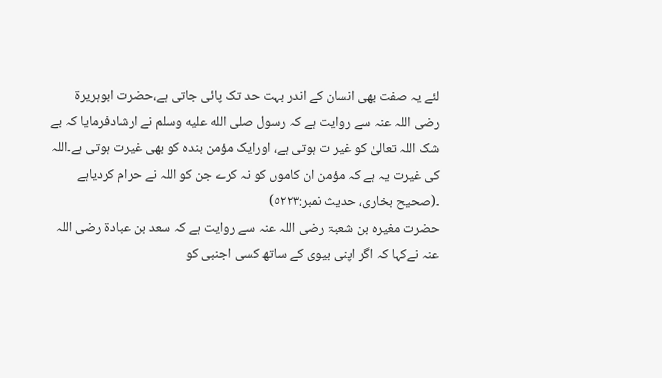لئے یہ صفت بھی انسان کے اندر بہت حد تک پائی جاتی ہے،حضرت ابوہریرۃ رضی اللہ عنہ سے روایت ہے کہ رسول صلى الله عليه وسلم نے ارشادفرمایا کہ بے شک اللہ تعالیٰ کو غیر ت ہوتی ہے، اورایک مؤمن بندہ کو بھی غیرت ہوتی ہے۔اللہ کی غیرت یہ ہے کہ مؤمن ان کاموں کو نہ کرے جن کو اللہ نے حرام کردیاہے ۔(صحیح بخاری، حدیث نمبر:٥٢٢٣)
حضرت مغیرہ بن شعبۃ رضی اللہ عنہ سے روایت ہے کہ سعد بن عبادۃ رضی اللہ عنہ نےکہا کہ اگر اپنی بیوی کے ساتھ کسی اجنبی کو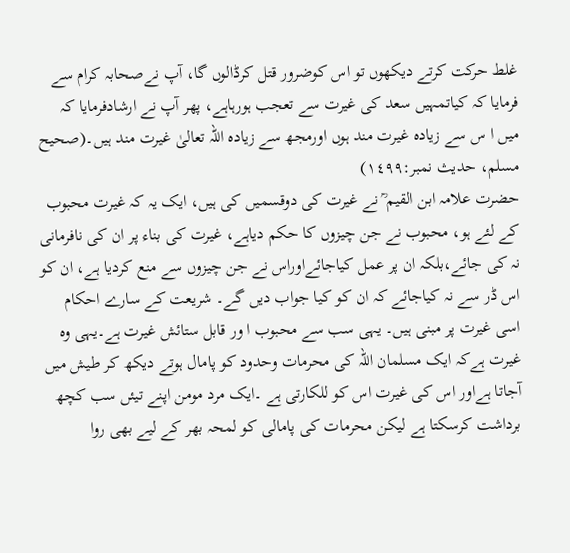غلط حرکت کرتے دیکھوں تو اس کوضرور قتل کرڈالوں گا، آپ نےصحابہ کرام سے فرمایا کہ کیاتمہیں سعد کی غیرت سے تعجب ہورہاہے، پھر آپ نے ارشادفرمایا کہ میں ا س سے زیادہ غیرت مند ہوں اورمجھ سے زیادہ اللہ تعالیٰ غیرت مند ہیں۔(صحیح مسلم، حدیث نمبر:١٤۹۹)
حضرت علامہ ابن القیم ؒ نے غیرت کی دوقسمیں کی ہیں، ایک یہ کہ غیرت محبوب کے لئے ہو، محبوب نے جن چیزوں کا حکم دیاہے، غیرت کی بناء پر ان کی نافرمانی نہ کی جائے،بلکہ ان پر عمل کیاجائےاوراس نے جن چیزوں سے منع کردیا ہے، ان کو اس ڈر سے نہ کیاجائے کہ ان کو کیا جواب دیں گے۔ شریعت کے سارے احکام اسی غیرت پر مبنی ہیں۔ یہی سب سے محبوب ا ور قابل ستائش غیرت ہے۔یہی وہ غیرت ہےکہ ایک مسلمان اللہ کی محرمات وحدود کو پامال ہوتے دیکھ کر طیش میں آجاتا ہےاور اس کی غیرت اس کو للکارتی ہے ۔ایک مرد مومن اپنے تیئں سب کچھ برداشت کرسکتا ہے لیکن محرمات کی پامالی کو لمحہ بھر کے لیے بھی روا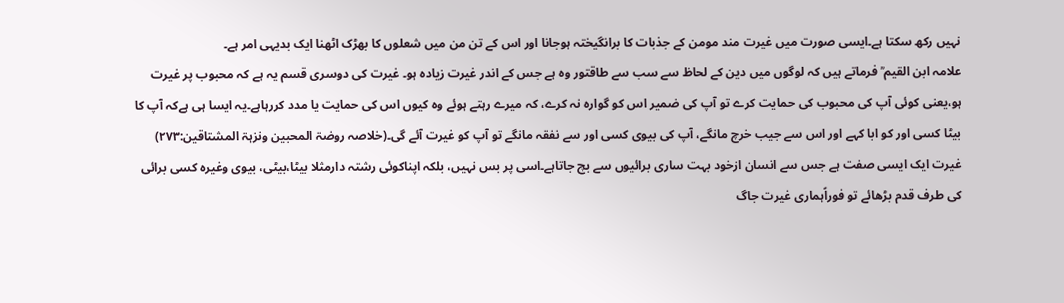نہیں رکھ سکتا ہے۔ایسی صورت میں غیرت مند مومن کے جذبات کا برانگیختہ ہوجانا اور اس کے تن من میں شعلوں کا بھڑک اٹھنا ایک بدیہی امر ہے۔
علامہ ابن القیم ؒ فرماتے ہیں کہ لوگوں میں دین کے لحاظ سے سب سے طاقتور وہ ہے جس کے اندر غیرت زیادہ ہو۔ غیرت کی دوسری قسم یہ ہے کہ محبوب پر غیرت ہو،یعنی کوئی آپ کی محبوب کی حمایت کرے تو آپ کی ضمیر اس کو گوارہ نہ کرے، کہ میرے رہتے ہوئے وہ کیوں اس کی حمایت یا مدد کررہاہے۔یہ ایسا ہی ہےکہ آپ کا بیٹا کسی اور کو ابا کہے اور اس سے جیب خرچ مانگے، آپ کی بیوی کسی اور سے نفقہ مانگے تو آپ کو غیرت آئے گی۔(خلاصہ روضۃ المحبین ونزہۃ المشتاقین:٢۷٣)
غیرت ایک ایسی صفت ہے جس سے انسان ازخود بہت ساری برائیوں سے بچ جاتاہے۔اسی پر بس نہیں، بلکہ اپناکوئی رشتہ دارمثلا بیٹا،بیٹی، بیوی وغیرہ کسی برائی کی طرف قدم بڑھائے تو فوراًہماری غیرت جاگ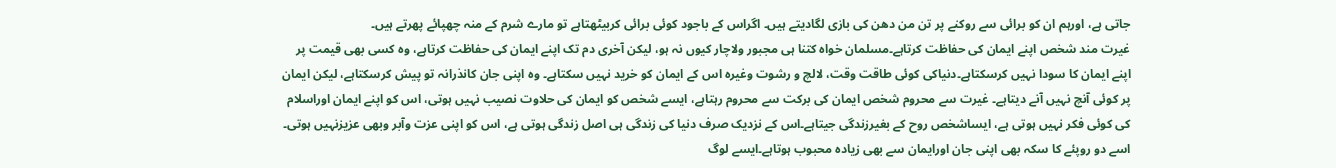جاتی ہے، اورہم ان کو برائی سے روکنے پر تن من دھن کی بازی لگادیتے ہیں۔ اگراس کے باجود کوئی برائی کربیٹھتاہے تو مارے شرم کے منہ چھپائے پھرتے ہیں۔
غیرت مند شخص اپنے ایمان کی حفاظت کرتاہے۔مسلمان خواہ کتنا ہی مجبور ولاچار کیوں نہ ہو، لیکن آخری دم تک اپنے ایمان کی حفاظت کرتاہے، وہ کسی بھی قیمت پر اپنے ایمان کا سودا نہیں کرسکتاہے۔دنیاکی کوئی طاقت وقت، لالچ و رشوت وغیرہ اس کے ایمان کو خرید نہیں سکتاہے۔ وہ اپنی جان کانذرانہ تو پیش کرسکتاہے، لیکن ایمان پر کوئی آنچ نہیں آنے دیتاہے۔ غیرت سے محروم شخص ایمان کی برکت سے محروم رہتاہے، ایسے شخص کو ایمان کی حلاوت نصیب نہیں ہوتی، اس کو اپنے ایمان اوراسلام کی کوئی فکر نہیں ہوتی ہے، ایساشخص روح کے بغیرزندگی جیتاہے۔اس کے نزدیک صرف دنیا کی زندگی ہی اصل زندگی ہوتی ہے، اس کو اپنی عزت وآبر وبھی عزیزنہیں ہوتی۔ اسے دو روپئے کا سکہ بھی اپنی جان اورایمان سے بھی زیادہ محبوب ہوتاہے۔ایسے لوگ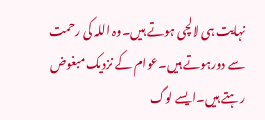نہایت ہی لالچی ہوتے ہیں۔وہ اللہ کی رحمت سے دورہوتے ہیں۔عوام کے نزدیک مبغوض رہتے ہیں۔ایسے لوگ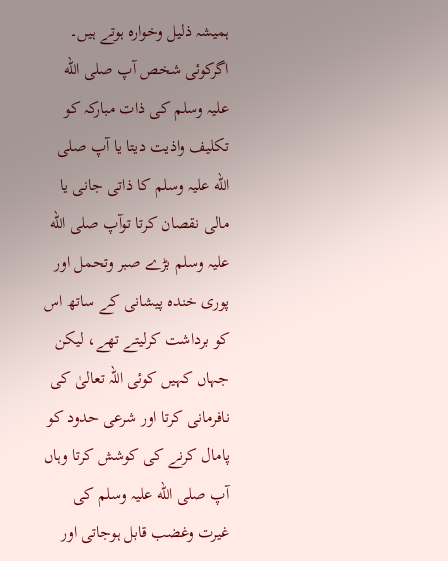ہمیشہ ذلیل وخوارہ ہوتے ہیں۔
اگرکوئی شخص آپ صلی الله علیہ وسلم کی ذات مبارکہ کو تکلیف واذیت دیتا یا آپ صلی الله علیہ وسلم کا ذاتی جانی یا مالی نقصان کرتا توآپ صلی الله علیہ وسلم بڑے صبر وتحمل اور پوری خندہ پیشانی کے ساتھ اس کو برداشت کرلیتے تھے، لیکن جہاں کہیں کوئی اللہ تعالیٰ کی نافرمانی کرتا اور شرعی حدود کو پامال کرنے کی کوشش کرتا وہاں آپ صلی الله علیہ وسلم کی غیرت وغضب قابل ہوجاتی اور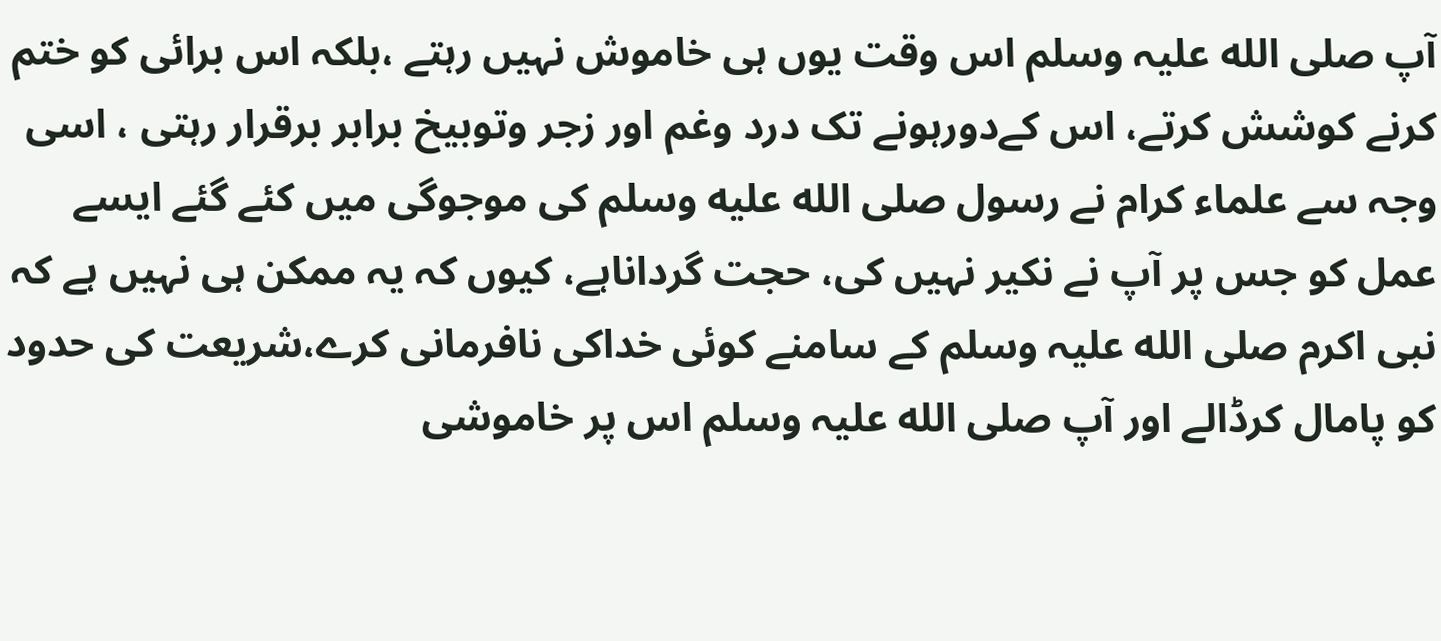آپ صلی الله علیہ وسلم اس وقت یوں ہی خاموش نہیں رہتے ،بلکہ اس برائی کو ختم کرنے کوشش کرتے، اس کےدورہونے تک درد وغم اور زجر وتوبیخ برابر برقرار رہتی ، اسی وجہ سے علماء کرام نے رسول صلى الله عليه وسلم کی موجوگی میں کئے گئے ایسے عمل کو جس پر آپ نے نکیر نہیں کی، حجت گرداناہے، کیوں کہ یہ ممکن ہی نہیں ہے کہ نبی اکرم صلی الله علیہ وسلم کے سامنے کوئی خداکی نافرمانی کرے،شریعت کی حدود کو پامال کرڈالے اور آپ صلی الله علیہ وسلم اس پر خاموشی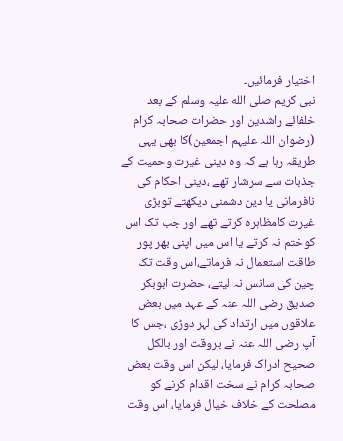اختیار فرمائیں۔
نبی کریم صلی الله علیہ وسلم کے بعد خلفائے راشدین اور حضرات صحابہ کرام (رضوان اللہ علیہم اجمعین)کا بھی یہی طریقہ رہا ہے کہ وہ دینی غیرت وحمیت کے جذبات سے سرشار تھے ،دینی احکام کی نافرمانی یا دین دشمنی دیکھتے توبڑی غیرت کامظاہرہ کرتے تھے اور جب تک اس کوختم نہ کرتے یا اس میں اپنی بھر پور طاقت استعمال نہ فرماتے،اس وقت تک چین کی سانس نہ لیتے، حضرت ابوبکر صدیق رضی اللہ عنہ کے عہد میں بعض علاقوں میں ارتداد کی لہر دوڑی ،جس کا آپ رضی اللہ عنہ نے بروقت اور بالکل صحیح ادراک فرمایا، لیکن اس وقت بعض صحابہ کرام نے سخت اقدام کرنے کو مصلحت کے خلاف خیال فرمایا، اس وقت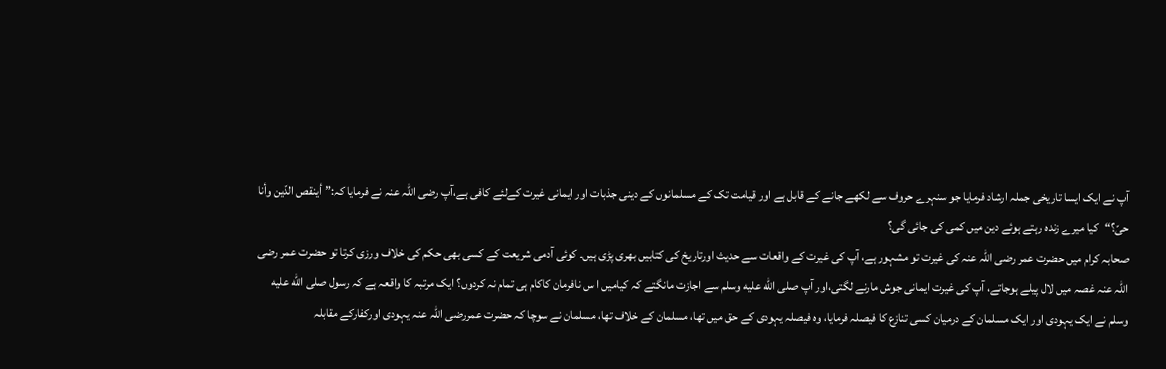آپ نے ایک ایسا تاریخی جملہ ارشاد فرمایا جو سنہرے حروف سے لکھے جانے کے قابل ہے اور قیامت تک کے مسلمانوں کے دینی جذبات اور ایمانی غیرت کےلئے کافی ہے،آپ رضی اللہ عنہ نے فرمایا کہ:”أینقص الدّین وأنا حیّ؟“کیا میرے زندہ رہتے ہوئے دین میں کمی کی جائی گی؟
صحابہ کرام میں حضرت عمر رضی اللہ عنہ کی غیرت تو مشہور ہے، آپ کی غیرت کے واقعات سے حدیث اورتاریخ کی کتابیں بھری پڑی ہیں۔ کوئی آدمی شریعت کے کسی بھی حکم کی خلاف ورزی کرتا تو حضرت عمر رضی اللہ عنہ غصہ میں لال پیلے ہوجاتے، آپ کی غیرت ایمانی جوش مارنے لگتی،اور آپ صلى الله عليه وسلم سے اجازت مانگتے کہ کیامیں ا س نافرمان کاکام ہی تمام نہ کردوں؟ ایک مرتبہ کا واقعہ ہے کہ رسول صلى الله عليه وسلم نے ایک یہودی اور ایک مسلمان کے درمیان کسی تنازع کا فیصلہ فرمایا، وہ فیصلہ یہودی کے حق میں تھا، مسلمان کے خلاف تھا، مسلمان نے سوچا کہ حضرت عمررضی اللہ عنہ یہودی اورکفارکے مقابلہ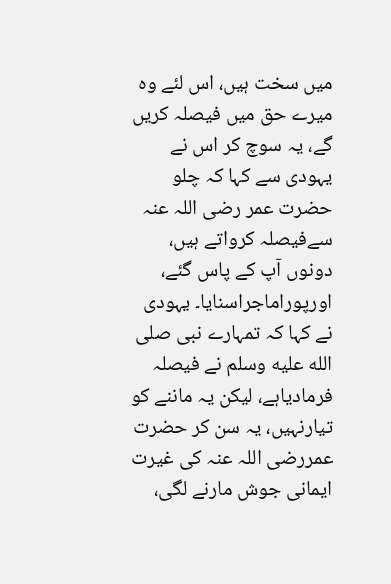میں سخت ہیں، اس لئے وہ میرے حق میں فیصلہ کریں گے، یہ سوچ کر اس نے یہودی سے کہا کہ چلو حضرت عمر رضی اللہ عنہ سےفیصلہ کرواتے ہیں، دونوں آپ کے پاس گئے، اورپوراماجراسنایا۔ یہودی نے کہا کہ تمہارے نبی صلى الله عليه وسلم نے فیصلہ فرمادیاہے، لیکن یہ ماننے کو تیارنہیں، یہ سن کر حضرت عمررضی اللہ عنہ کی غیرت ایمانی جوش مارنے لگی،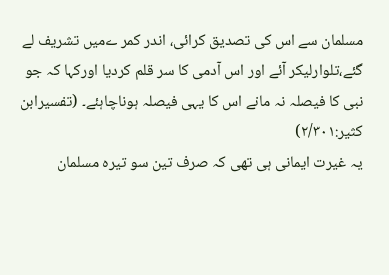مسلمان سے اس کی تصدیق کرائی، اندر کمر ےمیں تشریف لے گئے،تلوارلیکر آئے اور اس آدمی کا سر قلم کردیا اورکہا کہ جو نبی کا فیصلہ نہ مانے اس کا یہی فیصلہ ہوناچاہئے۔ (تفسیرابن کثیر:٢/٣۰١)
یہ غیرت ایمانی ہی تھی کہ صرف تین سو تیرہ مسلمان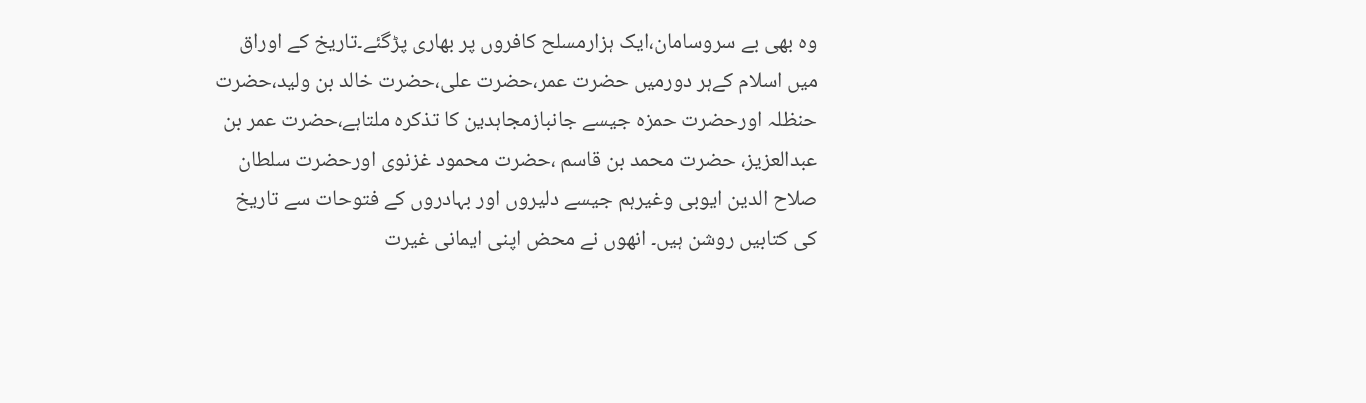وہ بھی بے سروسامان،ایک ہزارمسلح کافروں پر بھاری پڑگئے۔تاریخ کے اوراق میں اسلام کےہر دورمیں حضرت عمر،حضرت علی،حضرت خالد بن ولید،حضرت حنظلہ اورحضرت حمزہ جیسے جانبازمجاہدین کا تذکرہ ملتاہے،حضرت عمر بن عبدالعزیز، حضرت محمد بن قاسم ،حضرت محمود غزنوی اورحضرت سلطان صلاح الدین ایوبی وغیرہم جیسے دلیروں اور بہادروں کے فتوحات سے تاریخ کی کتابیں روشن ہیں۔ انھوں نے محض اپنی ایمانی غیرت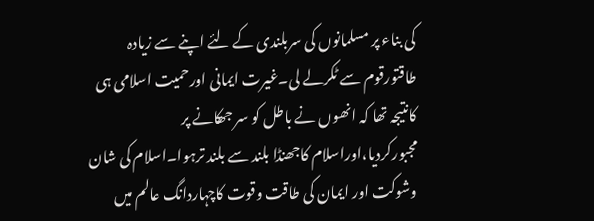کی بناء پر مسلمانوں کی سربلندی کے لئے اپنے سے زیادہ طاقتورقوم سے ٹکرلے لی۔غیرت ایمانی اورحمیت اسلامی ہی کانتیجہ تھا کہ انھوں نے باطل کو سر جھکانے پر مجبورکردیا،اوراسلام کاجھنڈا بلند سے بلند ترہوا۔اسلام کی شان وشوکت اور ایمان کی طاقت وقوت کاچہاردانگ عالم میں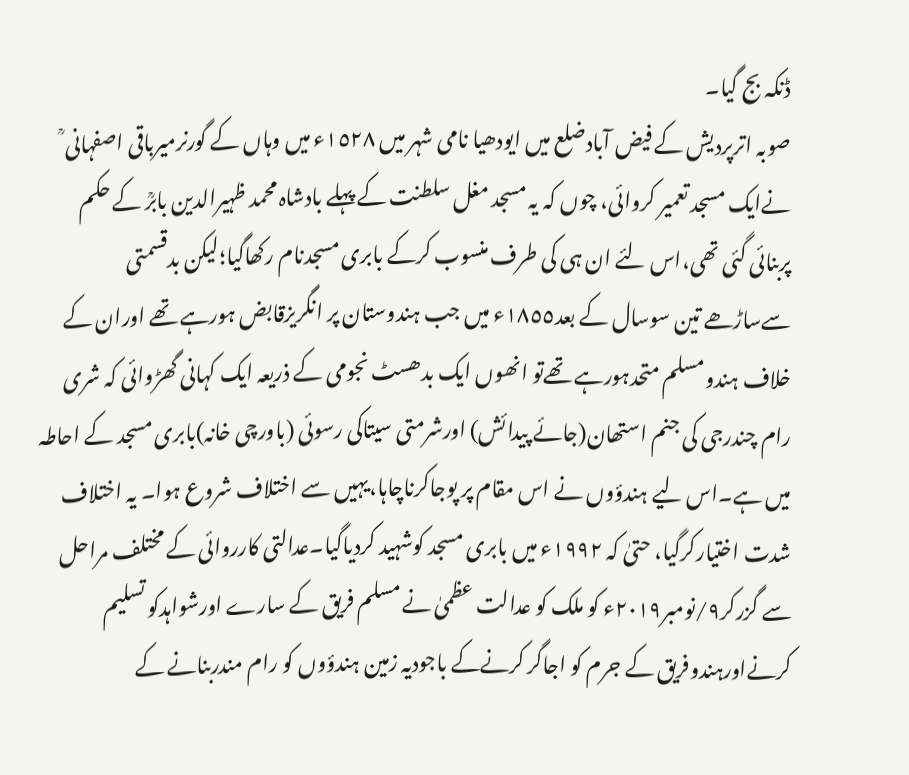ڈنکہ بج گیا۔
صوبہ اترپردیش کے فیض آبادضلع میں ایودھیا نامی شہر میں ١٥٢۸ء میں وہاں کے گورنرمیرباقی اصفہانی ؒ نےایک مسجد تعمیر کروائی، چوں کہ یہ مسجد مغل سلطنت کے پہلے بادشاہ محمد ظہیرالدین بابرؒ کے حکم پربنائی گئی تھی،اس لئے ان ہی کی طرف منسوب کرکے بابری مسجدنام رکھاگیا؛لیکن بدقسمتی سےساڑھے تین سوسال کے بعد١۸٥٥ء میں جب ہندوستان پر انگریزقابض ہورہے تھے اوران کے خلاف ہندومسلم متحدہورہے تھےتو انھوں ایک بدھسٹ نجومی کے ذریعہ ایک کہانی گھڑوائی کہ شری رام چندرجی کی جنم استھان(جائے پیدائش) اورشرمتی سیتاکی رسوئی (باورچی خانہ)بابری مسجد کے احاطہ میں ہے۔اس لیے ہندؤوں نے اس مقام پر پوجاکرناچاہا،یہیں سے اختلاف شروع ہوا۔ یہ اختلاف شدت اختیارکرگیا، حتیٰ کہ ١۹۹٢ء میں بابری مسجد کوشہید کردیاگیا۔عدالتی کارروائی کے مختلف مراحل سے گزرکر۹/نومبر٢۰١۹ء کو ملک کو عدالت عظمیٰ نے مسلم فریق کے سارے اورشواہدکو تسلیم کرنےاورہندوفریق کے جرم کو اجاگر کرنےکے باجودیہ زمین ہندؤوں کو رام مندربنانے کے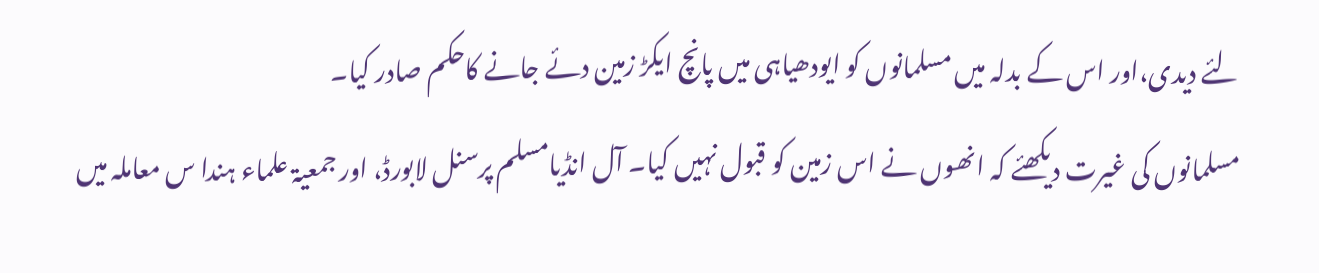لئے دیدی،اور اس کے بدلہ میں مسلمانوں کو ایودھیاہی میں پانچ ایکڑ زمین دئے جانے کاحکم صادر کیا۔
مسلمانوں کی غیرت دیکھئے کہ انھوں نے اس زمین کو قبول نہیں کیا۔ آل انڈیامسلم پرسنل لابورڈ، اور جمعیۃ علماء ہندا س معاملہ میں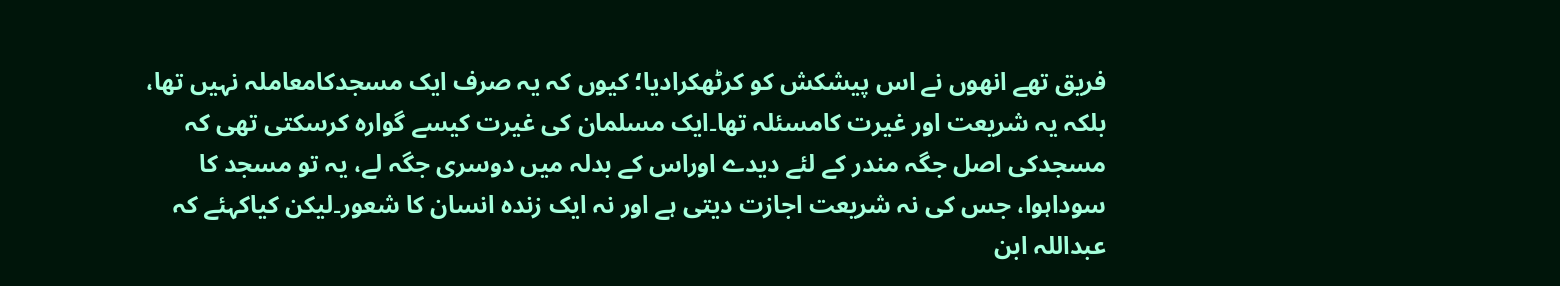فریق تھے انھوں نے اس پیشکش کو کرٹھکرادیا؛ کیوں کہ یہ صرف ایک مسجدکامعاملہ نہیں تھا، بلکہ یہ شریعت اور غیرت کامسئلہ تھا۔ایک مسلمان کی غیرت کیسے گوارہ کرسکتی تھی کہ مسجدکی اصل جگہ مندر کے لئے دیدے اوراس کے بدلہ میں دوسری جگہ لے، یہ تو مسجد کا سوداہوا، جس کی نہ شریعت اجازت دیتی ہے اور نہ ایک زندہ انسان کا شعور۔لیکن کیاکہئے کہ عبداللہ ابن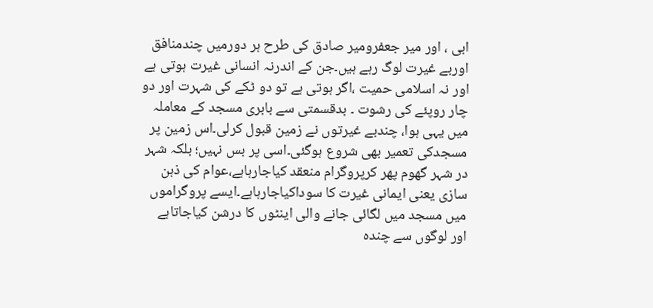ابی ، اور میر جعفرومیر صادق کی طرح ہر دورمیں چندمنافق اوربے غیرت لوگ رہے ہیں۔جن کے اندرنہ انسانی غیرت ہوتی ہے اور نہ اسلامی حمیت ،اگر ہوتی ہے تو دو ٹکے کی شہرت اور دو چار روپئے کی رشوت ۔ بدقسمتی سے بابری مسجد کے معاملہ میں یہی ہوا، چندبے غیرتوں نے زمین قبول کرلی۔اس زمین پر مسجدکی تعمیر بھی شروع ہوگئی۔اسی پر بس نہیں؛ بلکہ شہر در شہر گھوم پھر کرپروگرام منعقد کیاجارہاہے،عوام کی ذہن سازی یعنی ایمانی غیرت کا سوداکیاجارہاہے۔ایسے پروگراموں میں مسجد میں لگائی جانے والی اینٹوں کا درشن کیاجاتاہے اور لوگوں سے چندہ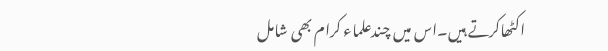اکٹھاکرتے ہیں۔اس میں چندعلماء کرام بھی شامل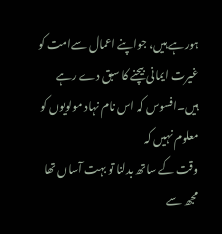ہورہے ہیں، جواپنے اعمال سےامت کو غیرت ایمانی بیچنے کا سبق دے رہے ہیں۔افسوس کہ اس نام نہاد مولویوں کو معلوم نہیں کہ
وقت کے ساتھ بدلنا تو بہت آساں تھا
مجھ سے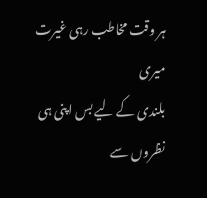ہر وقت مخاطب رہی غیرت میری
بلندی کے لیے بس اپنی ہی نظروں سے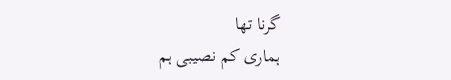گرنا تھا
ہماری کم نصیبی ہم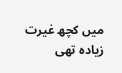میں کچھ غیرت زیادہ تھی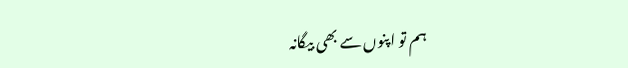ہم تو اپنوں سے بھی بیگانہ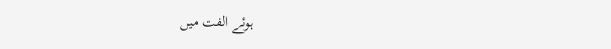ہوئے الفت میں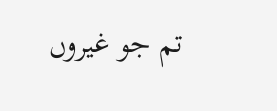تم جو غیروں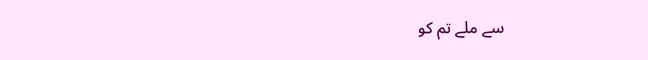سے ملے تم کو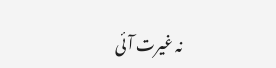نہ غیرت آئی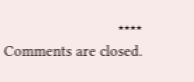٭٭٭٭
Comments are closed.